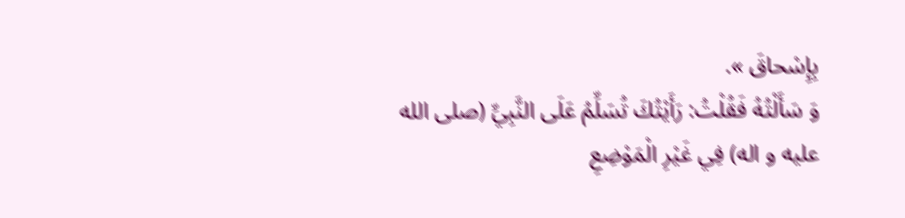بِإِسْحاقَ ».
وَ سَأَلْتُهُ فَقُلْتُ: رَأَيْتُكَ تُسَلِّمُ عَلَى النَّبِيِّ (صلى الله عليه و اله) فِي غَيْرِ الْمَوْضِعِ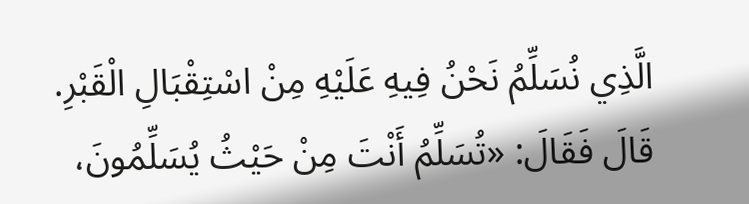الَّذِي نُسَلِّمُ نَحْنُ فِيهِ عَلَيْهِ مِنْ اسْتِقْبَالِ الْقَبْرِ.
قَالَ فَقَالَ: «تُسَلِّمُ أَنْتَ مِنْ حَيْثُ يُسَلِّمُونَ،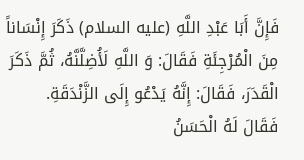فَإِنَّ أَبَا عَبْدِ اللَّهِ (عليه السلام) ذَكَرَ إِنْسَاناً مِنَ الْمُرْجِئَةِ فَقَالَ: وَ اللَّهِ لَأُضِلَّنَّهُ، ثُمَّ ذَكَرَ الْقَدَرَ، فَقَالَ: إِنَّهُ يَدْعُو إِلَى الزَّنْدَقَةِ.
فَقَالَ لَهُ الْحَسَنُ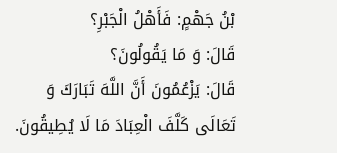بْنُ جَهْمٍ: فَأَهْلُ الْجَبْرِ؟
قَالَ: وَ مَا يَقُولُونَ؟
قَالَ: يَزْعُمُونَ أَنَّ اللَّهَ تَبَارَكَ وَ تَعَالَى كَلَّفَ الْعِبَادَ مَا لَا يُطِيقُونَ.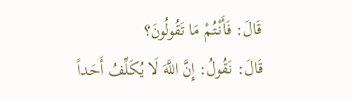قَالَ: فَأَنْتُمْ مَا تَقُولُونَ؟
قَالَ: نَقُولُ: إِنَّ اللَّهَ لَا يُكَلِّفُ أَحَداً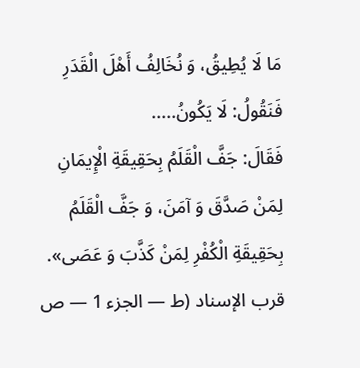مَا لَا يُطِيقُ، وَ نُخَالِفُ أَهْلَ الْقَدَرِ فَنَقُولُ: لَا يَكُونُ.....
فَقَالَ: جَفَّ الْقَلَمُ بِحَقِيقَةِ الْإِيمَانِ لِمَنْ صَدَّقَ وَ آمَنَ، وَ جَفَّ الْقَلَمُ بِحَقِيقَةِ الْكُفْرِ لِمَنْ كَذَّبَ وَ عَصَى».
قرب الإسناد (ط — الجزء 1 — ص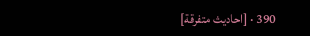390 · [احاديث متفرقة]